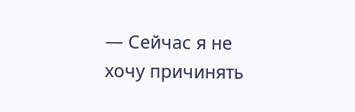— Сейчас я не хочу причинять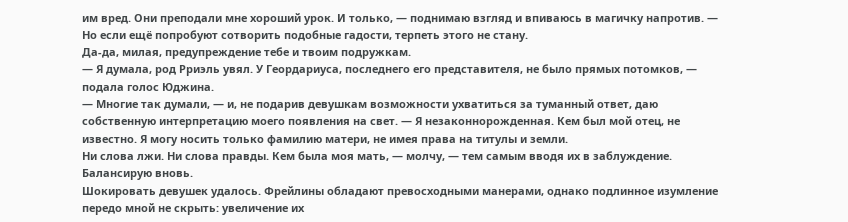им вред. Они преподали мне хороший урок. И только, — поднимаю взгляд и впиваюсь в магичку напротив. — Но если ещё попробуют сотворить подобные гадости, терпеть этого не стану.
Да-да, милая, предупреждение тебе и твоим подружкам.
— Я думала, род Рриэль увял. У Геордариуса, последнего его представителя, не было прямых потомков, — подала голос Юджина.
— Многие так думали, — и, не подарив девушкам возможности ухватиться за туманный ответ, даю собственную интерпретацию моего появления на свет. — Я незаконнорожденная. Кем был мой отец, не известно. Я могу носить только фамилию матери, не имея права на титулы и земли.
Ни слова лжи. Ни слова правды. Кем была моя мать, — молчу, — тем самым вводя их в заблуждение. Балансирую вновь.
Шокировать девушек удалось. Фрейлины обладают превосходными манерами, однако подлинное изумление передо мной не скрыть: увеличение их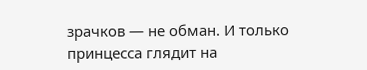зрачков — не обман. И только принцесса глядит на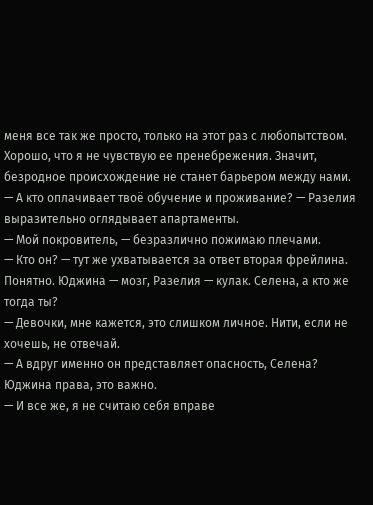меня все так же просто, только на этот раз с любопытством. Хорошо, что я не чувствую ее пренебрежения. Значит, безродное происхождение не станет барьером между нами.
— А кто оплачивает твоё обучение и проживание? — Разелия выразительно оглядывает апартаменты.
— Мой покровитель, — безразлично пожимаю плечами.
— Кто он? — тут же ухватывается за ответ вторая фрейлина.
Понятно. Юджина — мозг, Разелия — кулак. Селена, а кто же тогда ты?
— Девочки, мне кажется, это слишком личное. Нити, если не хочешь, не отвечай.
— А вдруг именно он представляет опасность, Селена? Юджина права, это важно.
— И все же, я не считаю себя вправе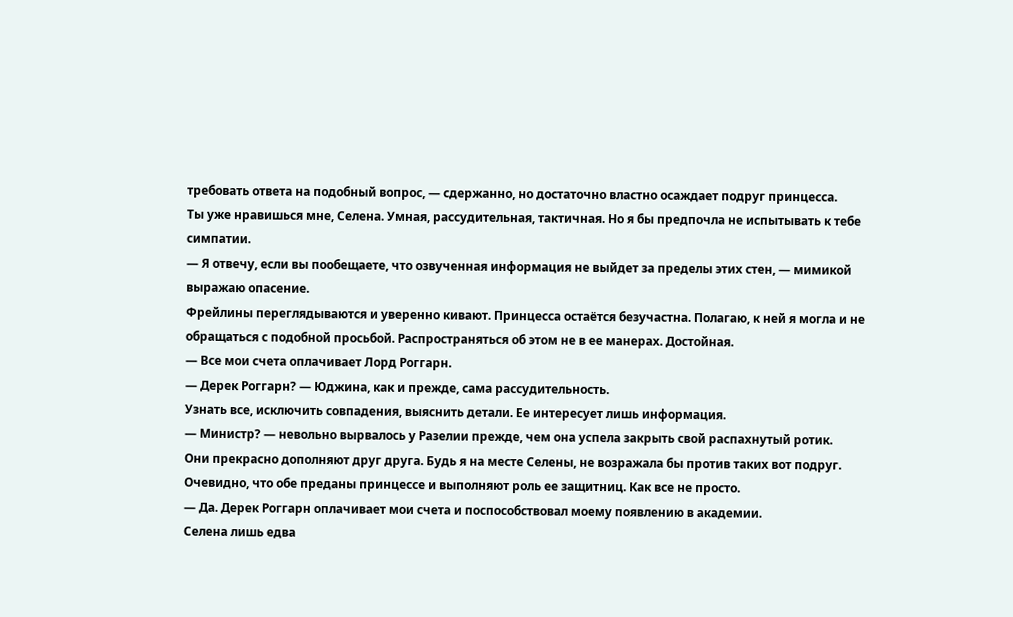требовать ответа на подобный вопрос, — сдержанно, но достаточно властно осаждает подруг принцесса.
Ты уже нравишься мне, Селена. Умная, рассудительная, тактичная. Но я бы предпочла не испытывать к тебе симпатии.
— Я отвечу, если вы пообещаете, что озвученная информация не выйдет за пределы этих стен, — мимикой выражаю опасение.
Фрейлины переглядываются и уверенно кивают. Принцесса остаётся безучастна. Полагаю, к ней я могла и не обращаться с подобной просьбой. Распространяться об этом не в ее манерах. Достойная.
— Все мои счета оплачивает Лорд Роггарн.
— Дерек Роггарн? — Юджина, как и прежде, сама рассудительность.
Узнать все, исключить совпадения, выяснить детали. Ее интересует лишь информация.
— Министр? — невольно вырвалось у Разелии прежде, чем она успела закрыть свой распахнутый ротик.
Они прекрасно дополняют друг друга. Будь я на месте Селены, не возражала бы против таких вот подруг. Очевидно, что обе преданы принцессе и выполняют роль ее защитниц. Как все не просто.
— Да. Дерек Роггарн оплачивает мои счета и поспособствовал моему появлению в академии.
Селена лишь едва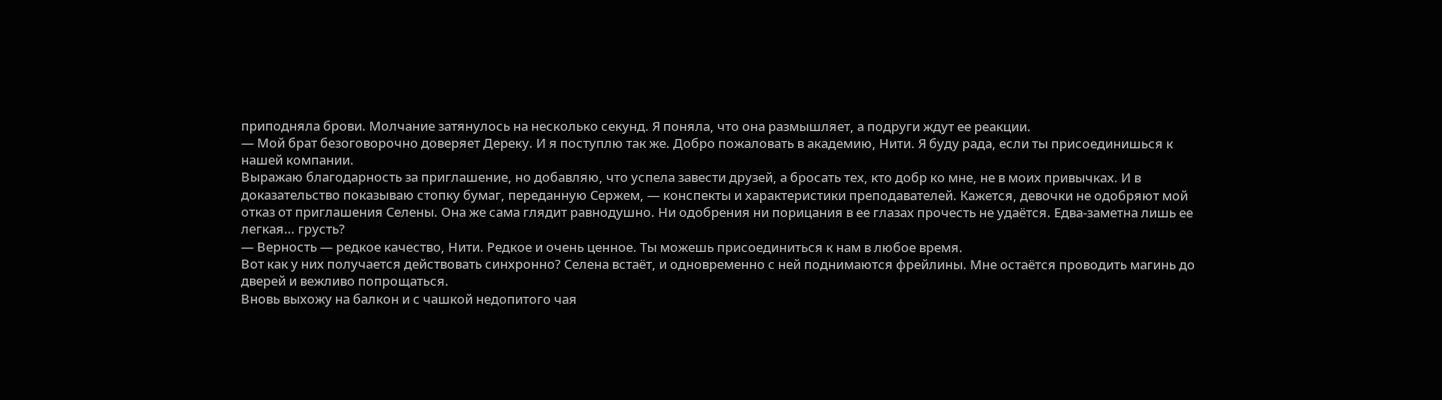приподняла брови. Молчание затянулось на несколько секунд. Я поняла, что она размышляет, а подруги ждут ее реакции.
— Мой брат безоговорочно доверяет Дереку. И я поступлю так же. Добро пожаловать в академию, Нити. Я буду рада, если ты присоединишься к нашей компании.
Выражаю благодарность за приглашение, но добавляю, что успела завести друзей, а бросать тех, кто добр ко мне, не в моих привычках. И в доказательство показываю стопку бумаг, переданную Сержем, — конспекты и характеристики преподавателей. Кажется, девочки не одобряют мой отказ от приглашения Селены. Она же сама глядит равнодушно. Ни одобрения ни порицания в ее глазах прочесть не удаётся. Едва-заметна лишь ее легкая… грусть?
— Верность — редкое качество, Нити. Редкое и очень ценное. Ты можешь присоединиться к нам в любое время.
Вот как у них получается действовать синхронно? Селена встаёт, и одновременно с ней поднимаются фрейлины. Мне остаётся проводить магинь до дверей и вежливо попрощаться.
Вновь выхожу на балкон и с чашкой недопитого чая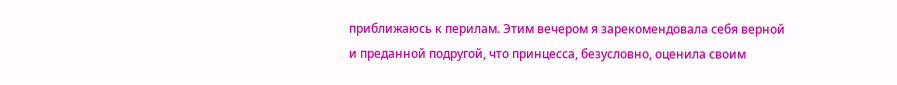приближаюсь к перилам. Этим вечером я зарекомендовала себя верной и преданной подругой, что принцесса, безусловно, оценила своим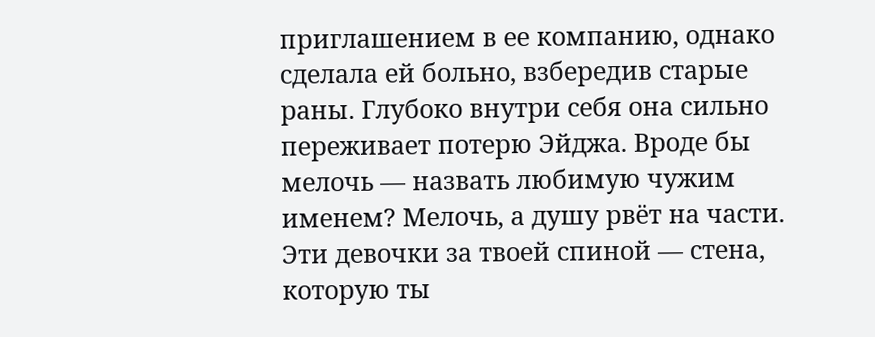приглашением в ее компанию, однако сделала ей больно, взбередив старые раны. Глубоко внутри себя она сильно переживает потерю Эйджа. Вроде бы мелочь — назвать любимую чужим именем? Мелочь, а душу рвёт на части.
Эти девочки за твоей спиной — стена, которую ты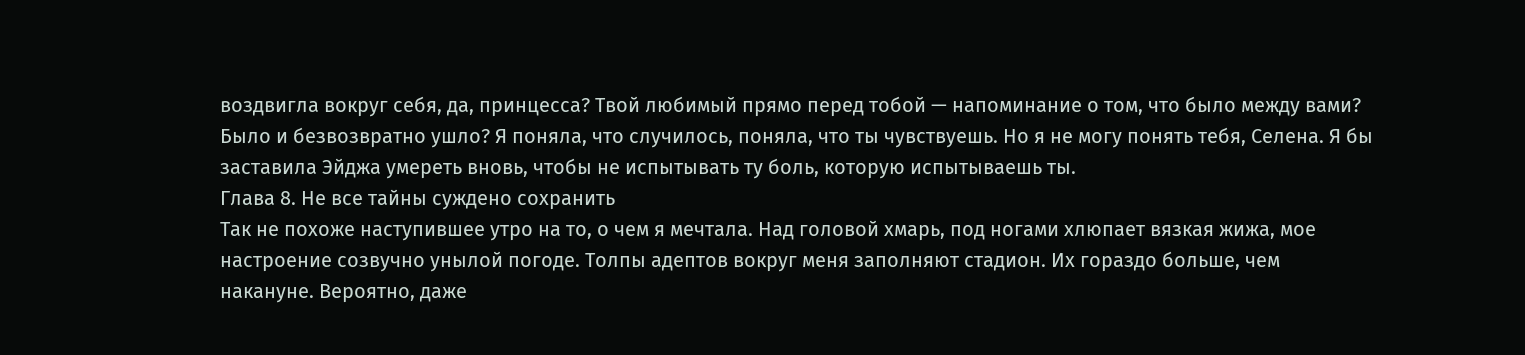воздвигла вокруг себя, да, принцесса? Твой любимый прямо перед тобой — напоминание о том, что было между вами? Было и безвозвратно ушло? Я поняла, что случилось, поняла, что ты чувствуешь. Но я не могу понять тебя, Селена. Я бы заставила Эйджа умереть вновь, чтобы не испытывать ту боль, которую испытываешь ты.
Глава 8. Не все тайны суждено сохранить
Так не похоже наступившее утро на то, о чем я мечтала. Над головой хмарь, под ногами хлюпает вязкая жижа, мое настроение созвучно унылой погоде. Толпы адептов вокруг меня заполняют стадион. Их гораздо больше, чем накануне. Вероятно, даже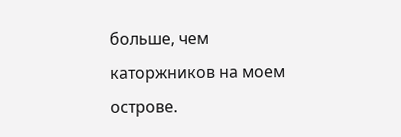больше, чем каторжников на моем острове.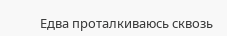Едва проталкиваюсь сквозь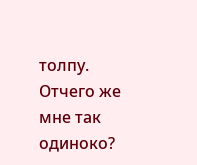толпу. Отчего же мне так одиноко?